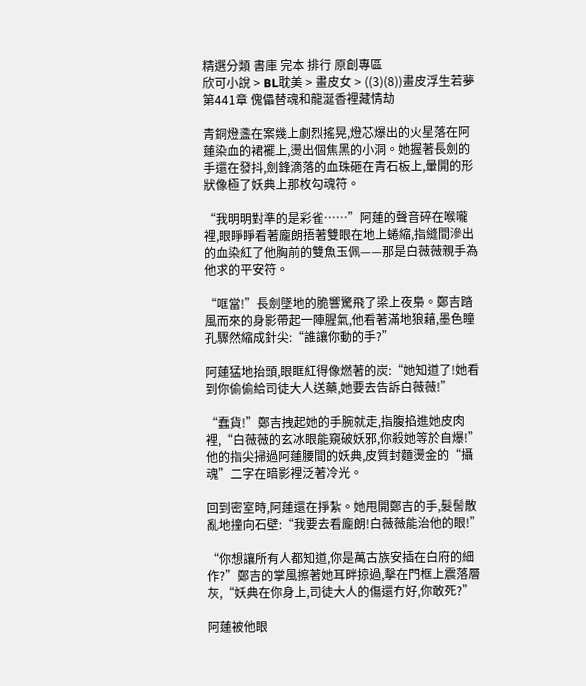精選分類 書庫 完本 排行 原創專區
欣可小說 > BL耽美 > 畫皮女 > ((3)(8))畫皮浮生若夢第441章 傀儡替魂和龍涎香裡藏情劫

青銅燈盞在案幾上劇烈搖晃,燈芯爆出的火星落在阿蓮染血的裙襬上,燙出個焦黑的小洞。她握著長劍的手還在發抖,劍鋒滴落的血珠砸在青石板上,暈開的形狀像極了妖典上那枚勾魂符。

“我明明對準的是彩雀……”阿蓮的聲音碎在喉嚨裡,眼睜睜看著龐朗捂著雙眼在地上蜷縮,指縫間滲出的血染紅了他胸前的雙魚玉佩——那是白薇薇親手為他求的平安符。

“哐當!”長劍墜地的脆響驚飛了梁上夜梟。鄭吉踏風而來的身影帶起一陣腥氣,他看著滿地狼藉,墨色瞳孔驟然縮成針尖:“誰讓你動的手?”

阿蓮猛地抬頭,眼眶紅得像燃著的炭:“她知道了!她看到你偷偷給司徒大人送藥,她要去告訴白薇薇!”

“蠢貨!”鄭吉拽起她的手腕就走,指腹掐進她皮肉裡,“白薇薇的玄冰眼能窺破妖邪,你殺她等於自爆!”他的指尖掃過阿蓮腰間的妖典,皮質封麵燙金的“攝魂”二字在暗影裡泛著冷光。

回到密室時,阿蓮還在掙紮。她甩開鄭吉的手,髮髻散亂地撞向石壁:“我要去看龐朗!白薇薇能治他的眼!”

“你想讓所有人都知道,你是萬古族安插在白府的細作?”鄭吉的掌風擦著她耳畔掠過,擊在門框上震落層灰,“妖典在你身上,司徒大人的傷還冇好,你敢死?”

阿蓮被他眼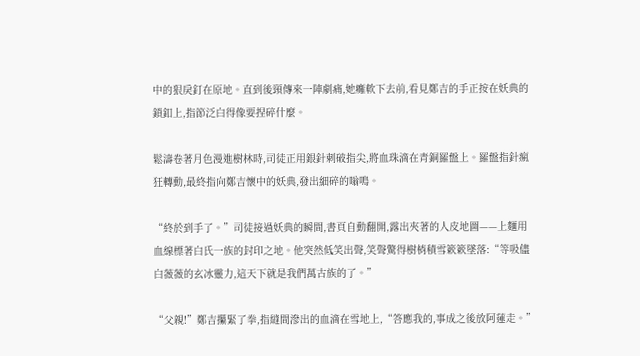中的狠戾釘在原地。直到後頸傳來一陣劇痛,她癱軟下去前,看見鄭吉的手正按在妖典的鎖釦上,指節泛白得像要捏碎什麼。

鬆濤卷著月色漫進樹林時,司徒正用銀針刺破指尖,將血珠滴在青銅羅盤上。羅盤指針瘋狂轉動,最終指向鄭吉懷中的妖典,發出細碎的嗡鳴。

“終於到手了。”司徒接過妖典的瞬間,書頁自動翻開,露出夾著的人皮地圖——上麵用血線標著白氏一族的封印之地。他突然低笑出聲,笑聲驚得樹梢積雪簌簌墜落:“等吸儘白薇薇的玄冰靈力,這天下就是我們萬古族的了。”

“父親!”鄭吉攥緊了拳,指縫間滲出的血滴在雪地上,“答應我的,事成之後放阿蓮走。”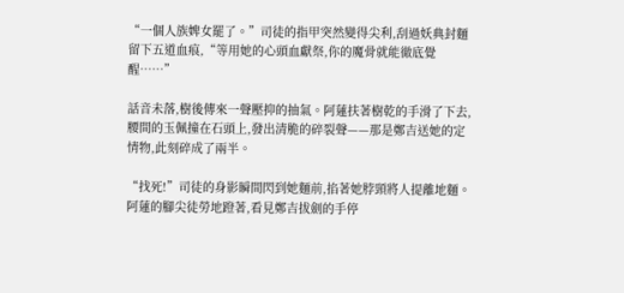“一個人族婢女罷了。”司徒的指甲突然變得尖利,刮過妖典封麵留下五道血痕,“等用她的心頭血獻祭,你的魔骨就能徹底覺醒……”

話音未落,樹後傳來一聲壓抑的抽氣。阿蓮扶著樹乾的手滑了下去,腰間的玉佩撞在石頭上,發出清脆的碎裂聲——那是鄭吉送她的定情物,此刻碎成了兩半。

“找死!”司徒的身影瞬間閃到她麵前,掐著她脖頸將人提離地麵。阿蓮的腳尖徒勞地蹬著,看見鄭吉拔劍的手停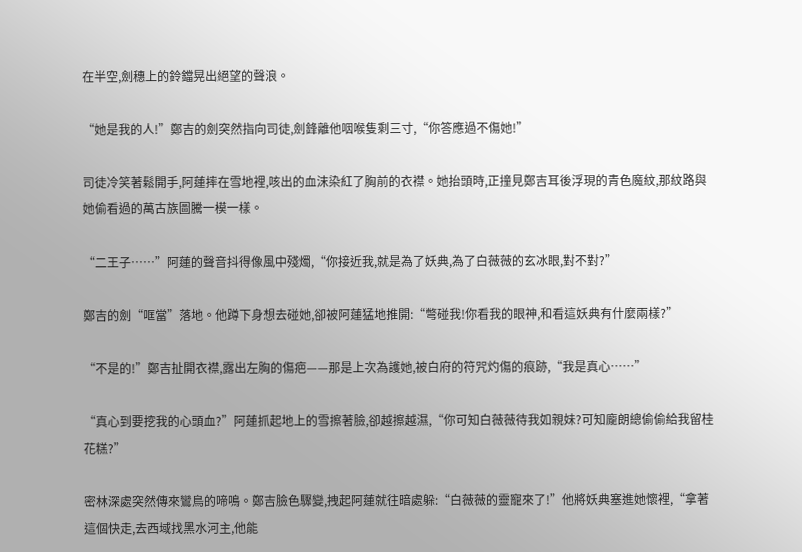在半空,劍穗上的鈴鐺晃出絕望的聲浪。

“她是我的人!”鄭吉的劍突然指向司徒,劍鋒離他咽喉隻剩三寸,“你答應過不傷她!”

司徒冷笑著鬆開手,阿蓮摔在雪地裡,咳出的血沫染紅了胸前的衣襟。她抬頭時,正撞見鄭吉耳後浮現的青色魔紋,那紋路與她偷看過的萬古族圖騰一模一樣。

“二王子……”阿蓮的聲音抖得像風中殘燭,“你接近我,就是為了妖典,為了白薇薇的玄冰眼,對不對?”

鄭吉的劍“哐當”落地。他蹲下身想去碰她,卻被阿蓮猛地推開:“彆碰我!你看我的眼神,和看這妖典有什麼兩樣?”

“不是的!”鄭吉扯開衣襟,露出左胸的傷疤——那是上次為護她,被白府的符咒灼傷的痕跡,“我是真心……”

“真心到要挖我的心頭血?”阿蓮抓起地上的雪擦著臉,卻越擦越濕,“你可知白薇薇待我如親妹?可知龐朗總偷偷給我留桂花糕?”

密林深處突然傳來鸞鳥的啼鳴。鄭吉臉色驟變,拽起阿蓮就往暗處躲:“白薇薇的靈寵來了!”他將妖典塞進她懷裡,“拿著這個快走,去西域找黑水河主,他能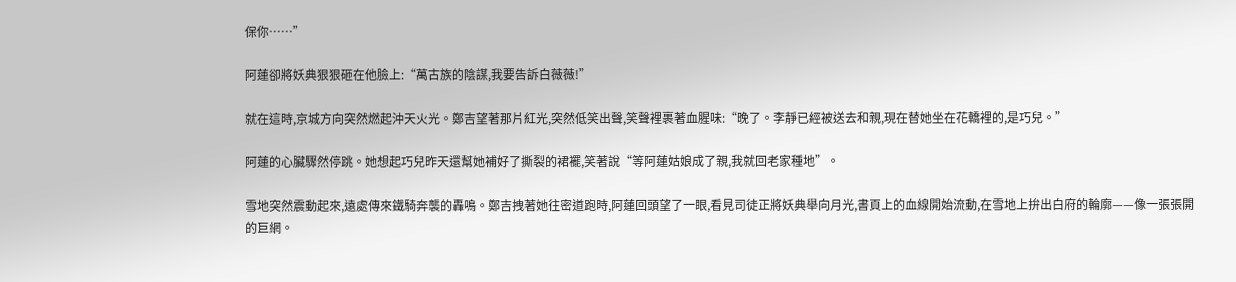保你……”

阿蓮卻將妖典狠狠砸在他臉上:“萬古族的陰謀,我要告訴白薇薇!”

就在這時,京城方向突然燃起沖天火光。鄭吉望著那片紅光,突然低笑出聲,笑聲裡裹著血腥味:“晚了。李靜已經被送去和親,現在替她坐在花轎裡的,是巧兒。”

阿蓮的心臟驟然停跳。她想起巧兒昨天還幫她補好了撕裂的裙襬,笑著說“等阿蓮姑娘成了親,我就回老家種地”。

雪地突然震動起來,遠處傳來鐵騎奔襲的轟鳴。鄭吉拽著她往密道跑時,阿蓮回頭望了一眼,看見司徒正將妖典舉向月光,書頁上的血線開始流動,在雪地上拚出白府的輪廓——像一張張開的巨網。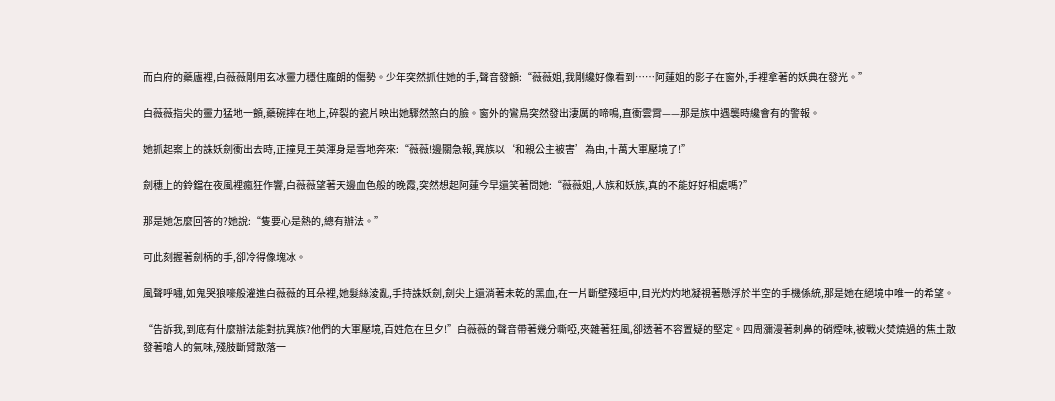而白府的藥廬裡,白薇薇剛用玄冰靈力穩住龐朗的傷勢。少年突然抓住她的手,聲音發顫:“薇薇姐,我剛纔好像看到……阿蓮姐的影子在窗外,手裡拿著的妖典在發光。”

白薇薇指尖的靈力猛地一顫,藥碗摔在地上,碎裂的瓷片映出她驟然煞白的臉。窗外的鸞鳥突然發出淒厲的啼鳴,直衝雲霄——那是族中遇襲時纔會有的警報。

她抓起案上的誅妖劍衝出去時,正撞見王英渾身是雪地奔來:“薇薇!邊關急報,異族以‘和親公主被害’為由,十萬大軍壓境了!”

劍穗上的鈴鐺在夜風裡瘋狂作響,白薇薇望著天邊血色般的晚霞,突然想起阿蓮今早還笑著問她:“薇薇姐,人族和妖族,真的不能好好相處嗎?”

那是她怎麼回答的?她說:“隻要心是熱的,總有辦法。”

可此刻握著劍柄的手,卻冷得像塊冰。

風聲呼嘯,如鬼哭狼嚎般灌進白薇薇的耳朵裡,她髮絲淩亂,手持誅妖劍,劍尖上還淌著未乾的黑血,在一片斷壁殘垣中,目光灼灼地凝視著懸浮於半空的手機係統,那是她在絕境中唯一的希望。

“告訴我,到底有什麼辦法能對抗異族?他們的大軍壓境,百姓危在旦夕!”白薇薇的聲音帶著幾分嘶啞,夾雜著狂風,卻透著不容置疑的堅定。四周瀰漫著刺鼻的硝煙味,被戰火焚燒過的焦土散發著嗆人的氣味,殘肢斷臂散落一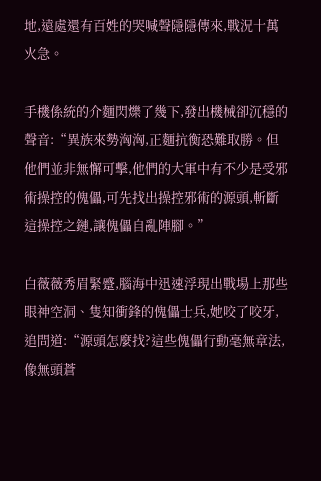地,遠處還有百姓的哭喊聲隱隱傳來,戰況十萬火急。

手機係統的介麵閃爍了幾下,發出機械卻沉穩的聲音:“異族來勢洶洶,正麵抗衡恐難取勝。但他們並非無懈可擊,他們的大軍中有不少是受邪術操控的傀儡,可先找出操控邪術的源頭,斬斷這操控之鏈,讓傀儡自亂陣腳。”

白薇薇秀眉緊蹙,腦海中迅速浮現出戰場上那些眼神空洞、隻知衝鋒的傀儡士兵,她咬了咬牙,追問道:“源頭怎麼找?這些傀儡行動毫無章法,像無頭蒼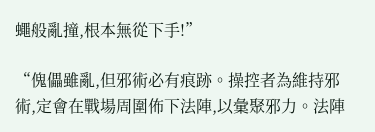蠅般亂撞,根本無從下手!”

“傀儡雖亂,但邪術必有痕跡。操控者為維持邪術,定會在戰場周圍佈下法陣,以彙聚邪力。法陣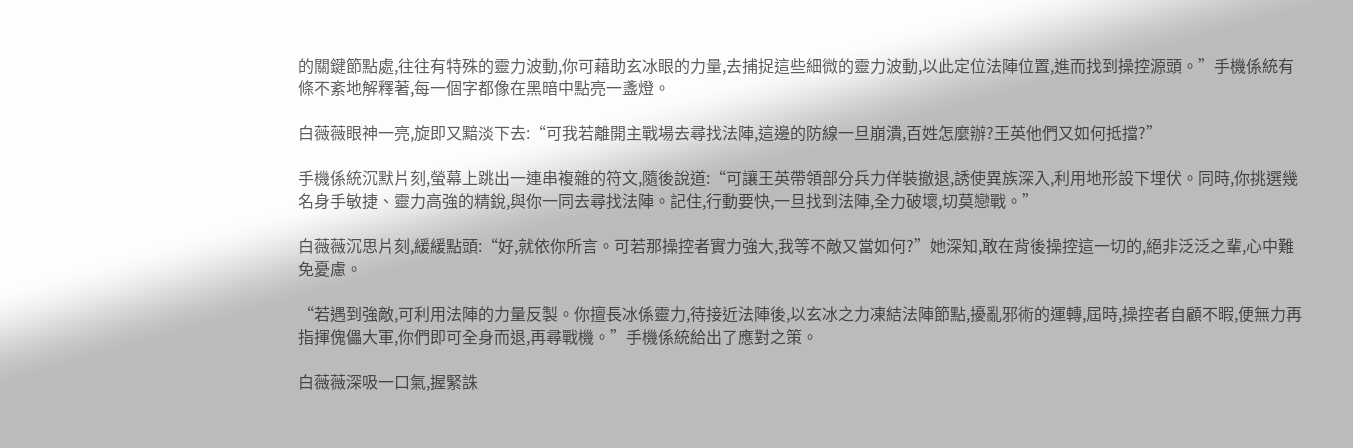的關鍵節點處,往往有特殊的靈力波動,你可藉助玄冰眼的力量,去捕捉這些細微的靈力波動,以此定位法陣位置,進而找到操控源頭。”手機係統有條不紊地解釋著,每一個字都像在黑暗中點亮一盞燈。

白薇薇眼神一亮,旋即又黯淡下去:“可我若離開主戰場去尋找法陣,這邊的防線一旦崩潰,百姓怎麼辦?王英他們又如何抵擋?”

手機係統沉默片刻,螢幕上跳出一連串複雜的符文,隨後說道:“可讓王英帶領部分兵力佯裝撤退,誘使異族深入,利用地形設下埋伏。同時,你挑選幾名身手敏捷、靈力高強的精銳,與你一同去尋找法陣。記住,行動要快,一旦找到法陣,全力破壞,切莫戀戰。”

白薇薇沉思片刻,緩緩點頭:“好,就依你所言。可若那操控者實力強大,我等不敵又當如何?”她深知,敢在背後操控這一切的,絕非泛泛之輩,心中難免憂慮。

“若遇到強敵,可利用法陣的力量反製。你擅長冰係靈力,待接近法陣後,以玄冰之力凍結法陣節點,擾亂邪術的運轉,屆時,操控者自顧不暇,便無力再指揮傀儡大軍,你們即可全身而退,再尋戰機。”手機係統給出了應對之策。

白薇薇深吸一口氣,握緊誅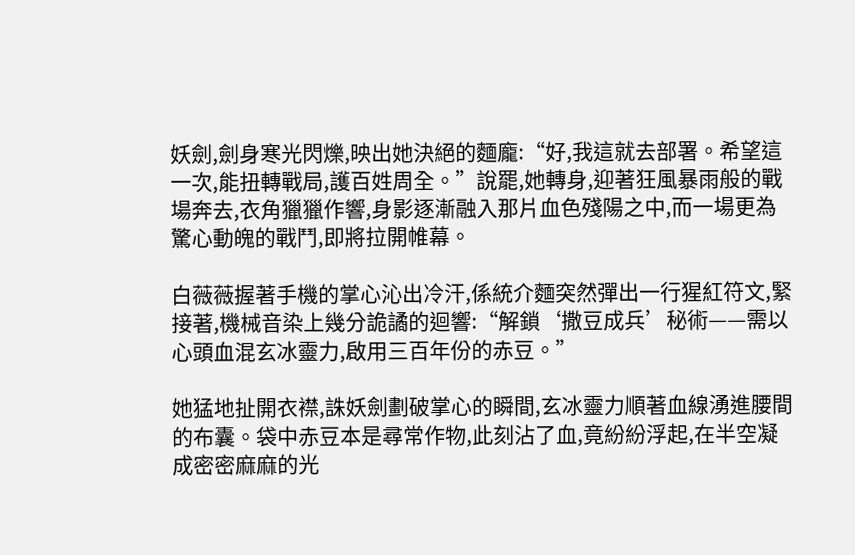妖劍,劍身寒光閃爍,映出她決絕的麵龐:“好,我這就去部署。希望這一次,能扭轉戰局,護百姓周全。”說罷,她轉身,迎著狂風暴雨般的戰場奔去,衣角獵獵作響,身影逐漸融入那片血色殘陽之中,而一場更為驚心動魄的戰鬥,即將拉開帷幕。

白薇薇握著手機的掌心沁出冷汗,係統介麵突然彈出一行猩紅符文,緊接著,機械音染上幾分詭譎的迴響:“解鎖‘撒豆成兵’秘術——需以心頭血混玄冰靈力,啟用三百年份的赤豆。”

她猛地扯開衣襟,誅妖劍劃破掌心的瞬間,玄冰靈力順著血線湧進腰間的布囊。袋中赤豆本是尋常作物,此刻沾了血,竟紛紛浮起,在半空凝成密密麻麻的光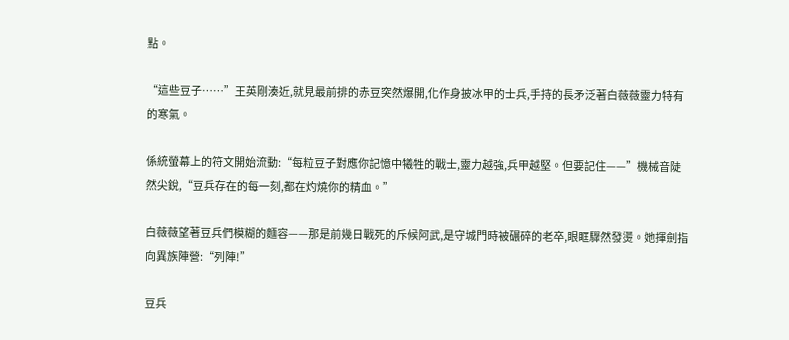點。

“這些豆子……”王英剛湊近,就見最前排的赤豆突然爆開,化作身披冰甲的士兵,手持的長矛泛著白薇薇靈力特有的寒氣。

係統螢幕上的符文開始流動:“每粒豆子對應你記憶中犧牲的戰士,靈力越強,兵甲越堅。但要記住——”機械音陡然尖銳,“豆兵存在的每一刻,都在灼燒你的精血。”

白薇薇望著豆兵們模糊的麵容——那是前幾日戰死的斥候阿武,是守城門時被碾碎的老卒,眼眶驟然發燙。她揮劍指向異族陣營:“列陣!”

豆兵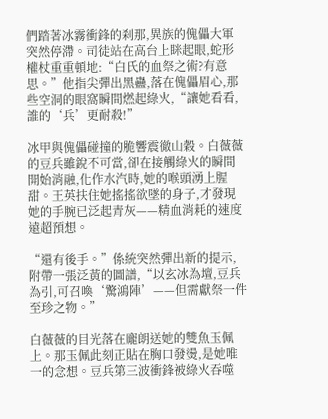們踏著冰霧衝鋒的刹那,異族的傀儡大軍突然停滯。司徒站在高台上眯起眼,蛇形權杖重重頓地:“白氏的血祭之術?有意思。”他指尖彈出黑蠱,落在傀儡眉心,那些空洞的眼窩瞬間燃起綠火,“讓她看看,誰的‘兵’更耐殺!”

冰甲與傀儡碰撞的脆響震徹山穀。白薇薇的豆兵雖銳不可當,卻在接觸綠火的瞬間開始消融,化作水汽時,她的喉頭湧上腥甜。王英扶住她搖搖欲墜的身子,才發現她的手腕已泛起青灰——精血消耗的速度遠超預想。

“還有後手。”係統突然彈出新的提示,附帶一張泛黃的圖譜,“以玄冰為壇,豆兵為引,可召喚‘驚鴻陣’——但需獻祭一件至珍之物。”

白薇薇的目光落在龐朗送她的雙魚玉佩上。那玉佩此刻正貼在胸口發燙,是她唯一的念想。豆兵第三波衝鋒被綠火吞噬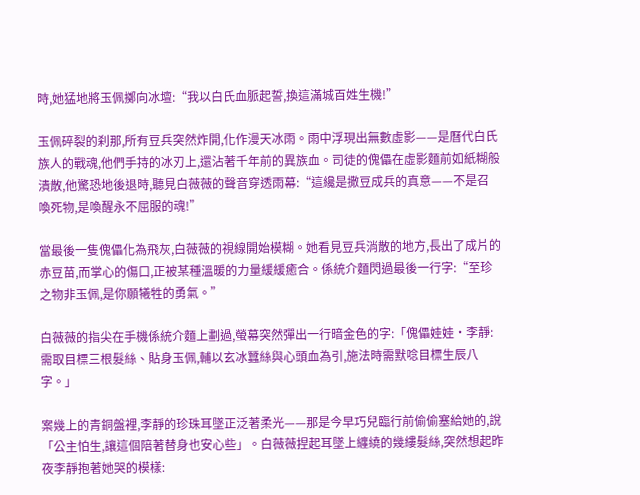時,她猛地將玉佩擲向冰壇:“我以白氏血脈起誓,換這滿城百姓生機!”

玉佩碎裂的刹那,所有豆兵突然炸開,化作漫天冰雨。雨中浮現出無數虛影——是曆代白氏族人的戰魂,他們手持的冰刃上,還沾著千年前的異族血。司徒的傀儡在虛影麵前如紙糊般潰散,他驚恐地後退時,聽見白薇薇的聲音穿透雨幕:“這纔是撒豆成兵的真意——不是召喚死物,是喚醒永不屈服的魂!”

當最後一隻傀儡化為飛灰,白薇薇的視線開始模糊。她看見豆兵消散的地方,長出了成片的赤豆苗,而掌心的傷口,正被某種溫暖的力量緩緩癒合。係統介麵閃過最後一行字:“至珍之物非玉佩,是你願犧牲的勇氣。”

白薇薇的指尖在手機係統介麵上劃過,螢幕突然彈出一行暗金色的字:「傀儡娃娃·李靜:需取目標三根髮絲、貼身玉佩,輔以玄冰蠶絲與心頭血為引,施法時需默唸目標生辰八字。」

案幾上的青銅盤裡,李靜的珍珠耳墜正泛著柔光——那是今早巧兒臨行前偷偷塞給她的,說「公主怕生,讓這個陪著替身也安心些」。白薇薇捏起耳墜上纏繞的幾縷髮絲,突然想起昨夜李靜抱著她哭的模樣: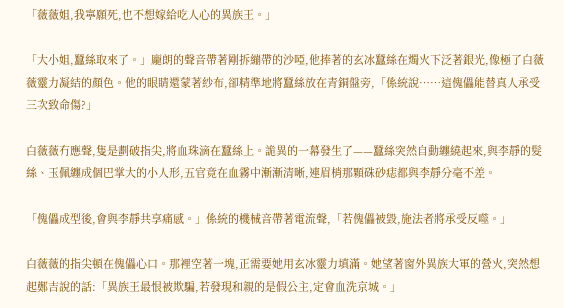「薇薇姐,我寧願死,也不想嫁給吃人心的異族王。」

「大小姐,蠶絲取來了。」龐朗的聲音帶著剛拆繃帶的沙啞,他捧著的玄冰蠶絲在燭火下泛著銀光,像極了白薇薇靈力凝結的顏色。他的眼睛還蒙著紗布,卻精準地將蠶絲放在青銅盤旁,「係統說……這傀儡能替真人承受三次致命傷?」

白薇薇冇應聲,隻是劃破指尖,將血珠滴在蠶絲上。詭異的一幕發生了——蠶絲突然自動纏繞起來,與李靜的髮絲、玉佩纏成個巴掌大的小人形,五官竟在血霧中漸漸清晰,連眉梢那顆硃砂痣都與李靜分毫不差。

「傀儡成型後,會與李靜共享痛感。」係統的機械音帶著電流聲,「若傀儡被毀,施法者將承受反噬。」

白薇薇的指尖頓在傀儡心口。那裡空著一塊,正需要她用玄冰靈力填滿。她望著窗外異族大軍的營火,突然想起鄭吉說的話:「異族王最恨被欺騙,若發現和親的是假公主,定會血洗京城。」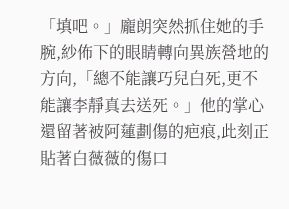「填吧。」龐朗突然抓住她的手腕,紗佈下的眼睛轉向異族營地的方向,「總不能讓巧兒白死,更不能讓李靜真去送死。」他的掌心還留著被阿蓮劃傷的疤痕,此刻正貼著白薇薇的傷口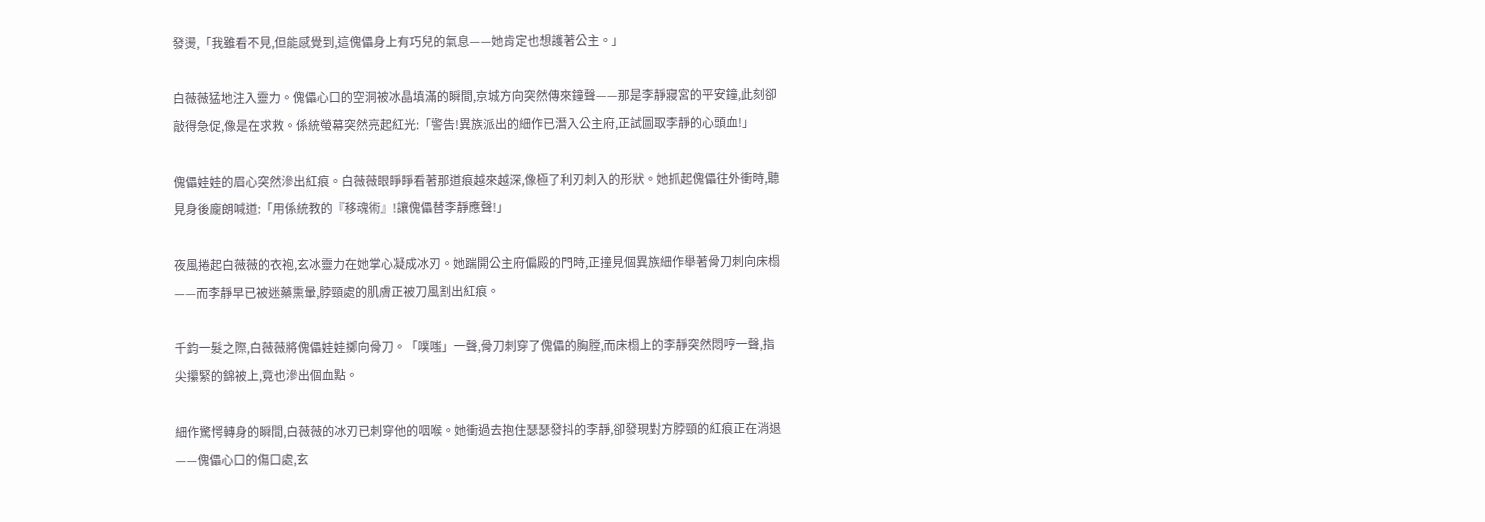發燙,「我雖看不見,但能感覺到,這傀儡身上有巧兒的氣息——她肯定也想護著公主。」

白薇薇猛地注入靈力。傀儡心口的空洞被冰晶填滿的瞬間,京城方向突然傳來鐘聲——那是李靜寢宮的平安鐘,此刻卻敲得急促,像是在求救。係統螢幕突然亮起紅光:「警告!異族派出的細作已潛入公主府,正試圖取李靜的心頭血!」

傀儡娃娃的眉心突然滲出紅痕。白薇薇眼睜睜看著那道痕越來越深,像極了利刃刺入的形狀。她抓起傀儡往外衝時,聽見身後龐朗喊道:「用係統教的『移魂術』!讓傀儡替李靜應聲!」

夜風捲起白薇薇的衣袍,玄冰靈力在她掌心凝成冰刃。她踹開公主府偏殿的門時,正撞見個異族細作舉著骨刀刺向床榻——而李靜早已被迷藥熏暈,脖頸處的肌膚正被刀風割出紅痕。

千鈞一髮之際,白薇薇將傀儡娃娃擲向骨刀。「噗嗤」一聲,骨刀刺穿了傀儡的胸膛,而床榻上的李靜突然悶哼一聲,指尖攥緊的錦被上,竟也滲出個血點。

細作驚愕轉身的瞬間,白薇薇的冰刃已刺穿他的咽喉。她衝過去抱住瑟瑟發抖的李靜,卻發現對方脖頸的紅痕正在消退——傀儡心口的傷口處,玄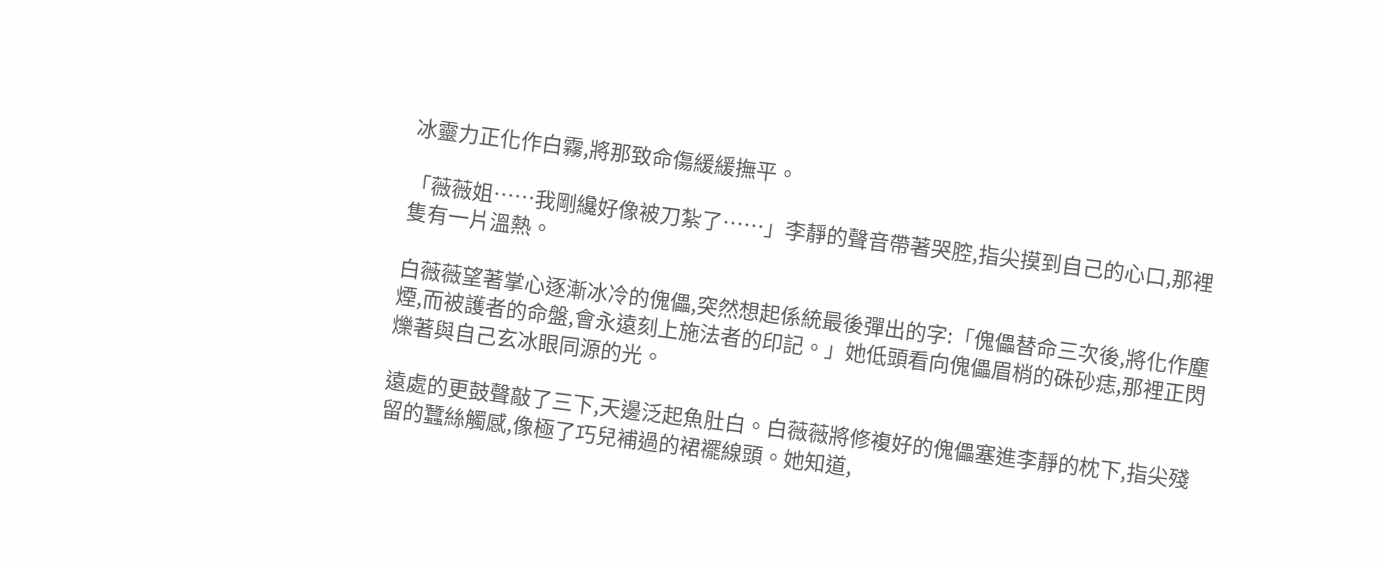冰靈力正化作白霧,將那致命傷緩緩撫平。

「薇薇姐……我剛纔好像被刀紮了……」李靜的聲音帶著哭腔,指尖摸到自己的心口,那裡隻有一片溫熱。

白薇薇望著掌心逐漸冰冷的傀儡,突然想起係統最後彈出的字:「傀儡替命三次後,將化作塵煙,而被護者的命盤,會永遠刻上施法者的印記。」她低頭看向傀儡眉梢的硃砂痣,那裡正閃爍著與自己玄冰眼同源的光。

遠處的更鼓聲敲了三下,天邊泛起魚肚白。白薇薇將修複好的傀儡塞進李靜的枕下,指尖殘留的蠶絲觸感,像極了巧兒補過的裙襬線頭。她知道,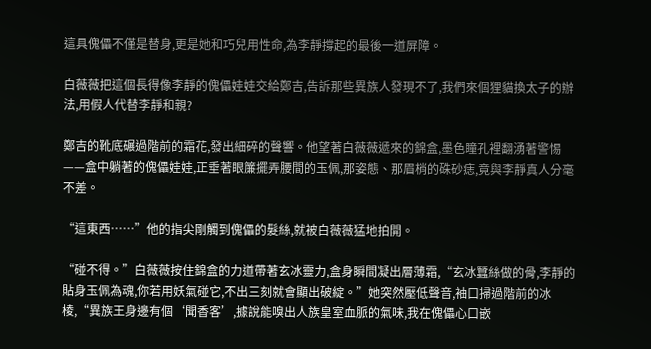這具傀儡不僅是替身,更是她和巧兒用性命,為李靜撐起的最後一道屏障。

白薇薇把這個長得像李靜的傀儡娃娃交給鄭吉,告訴那些異族人發現不了,我們來個狸貓換太子的辦法,用假人代替李靜和親?

鄭吉的靴底碾過階前的霜花,發出細碎的聲響。他望著白薇薇遞來的錦盒,墨色瞳孔裡翻湧著警惕——盒中躺著的傀儡娃娃,正垂著眼簾擺弄腰間的玉佩,那姿態、那眉梢的硃砂痣,竟與李靜真人分毫不差。

“這東西……”他的指尖剛觸到傀儡的髮絲,就被白薇薇猛地拍開。

“碰不得。”白薇薇按住錦盒的力道帶著玄冰靈力,盒身瞬間凝出層薄霜,“玄冰蠶絲做的骨,李靜的貼身玉佩為魂,你若用妖氣碰它,不出三刻就會顯出破綻。”她突然壓低聲音,袖口掃過階前的冰棱,“異族王身邊有個‘聞香客’,據說能嗅出人族皇室血脈的氣味,我在傀儡心口嵌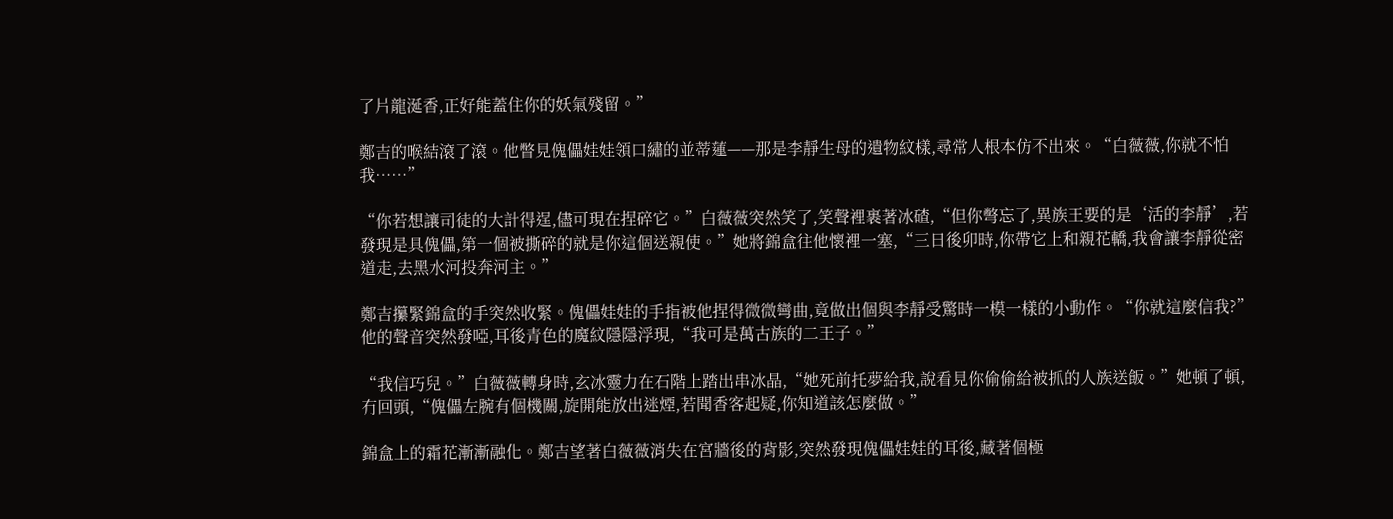了片龍涎香,正好能蓋住你的妖氣殘留。”

鄭吉的喉結滾了滾。他瞥見傀儡娃娃領口繡的並蒂蓮——那是李靜生母的遺物紋樣,尋常人根本仿不出來。“白薇薇,你就不怕我……”

“你若想讓司徒的大計得逞,儘可現在捏碎它。”白薇薇突然笑了,笑聲裡裹著冰碴,“但你彆忘了,異族王要的是‘活的李靜’,若發現是具傀儡,第一個被撕碎的就是你這個送親使。”她將錦盒往他懷裡一塞,“三日後卯時,你帶它上和親花轎,我會讓李靜從密道走,去黑水河投奔河主。”

鄭吉攥緊錦盒的手突然收緊。傀儡娃娃的手指被他捏得微微彎曲,竟做出個與李靜受驚時一模一樣的小動作。“你就這麼信我?”他的聲音突然發啞,耳後青色的魔紋隱隱浮現,“我可是萬古族的二王子。”

“我信巧兒。”白薇薇轉身時,玄冰靈力在石階上踏出串冰晶,“她死前托夢給我,說看見你偷偷給被抓的人族送飯。”她頓了頓,冇回頭,“傀儡左腕有個機關,旋開能放出迷煙,若聞香客起疑,你知道該怎麼做。”

錦盒上的霜花漸漸融化。鄭吉望著白薇薇消失在宮牆後的背影,突然發現傀儡娃娃的耳後,藏著個極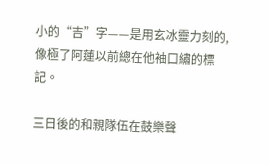小的“吉”字——是用玄冰靈力刻的,像極了阿蓮以前總在他袖口繡的標記。

三日後的和親隊伍在鼓樂聲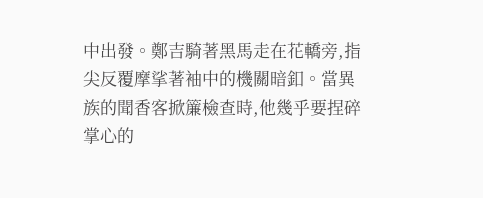中出發。鄭吉騎著黑馬走在花轎旁,指尖反覆摩挲著袖中的機關暗釦。當異族的聞香客掀簾檢查時,他幾乎要捏碎掌心的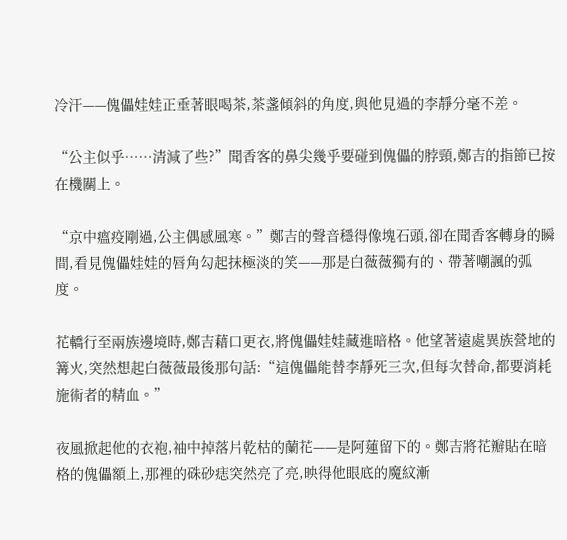冷汗——傀儡娃娃正垂著眼喝茶,茶盞傾斜的角度,與他見過的李靜分毫不差。

“公主似乎……清減了些?”聞香客的鼻尖幾乎要碰到傀儡的脖頸,鄭吉的指節已按在機關上。

“京中瘟疫剛過,公主偶感風寒。”鄭吉的聲音穩得像塊石頭,卻在聞香客轉身的瞬間,看見傀儡娃娃的唇角勾起抹極淡的笑——那是白薇薇獨有的、帶著嘲諷的弧度。

花轎行至兩族邊境時,鄭吉藉口更衣,將傀儡娃娃藏進暗格。他望著遠處異族營地的篝火,突然想起白薇薇最後那句話:“這傀儡能替李靜死三次,但每次替命,都要消耗施術者的精血。”

夜風掀起他的衣袍,袖中掉落片乾枯的蘭花——是阿蓮留下的。鄭吉將花瓣貼在暗格的傀儡額上,那裡的硃砂痣突然亮了亮,映得他眼底的魔紋漸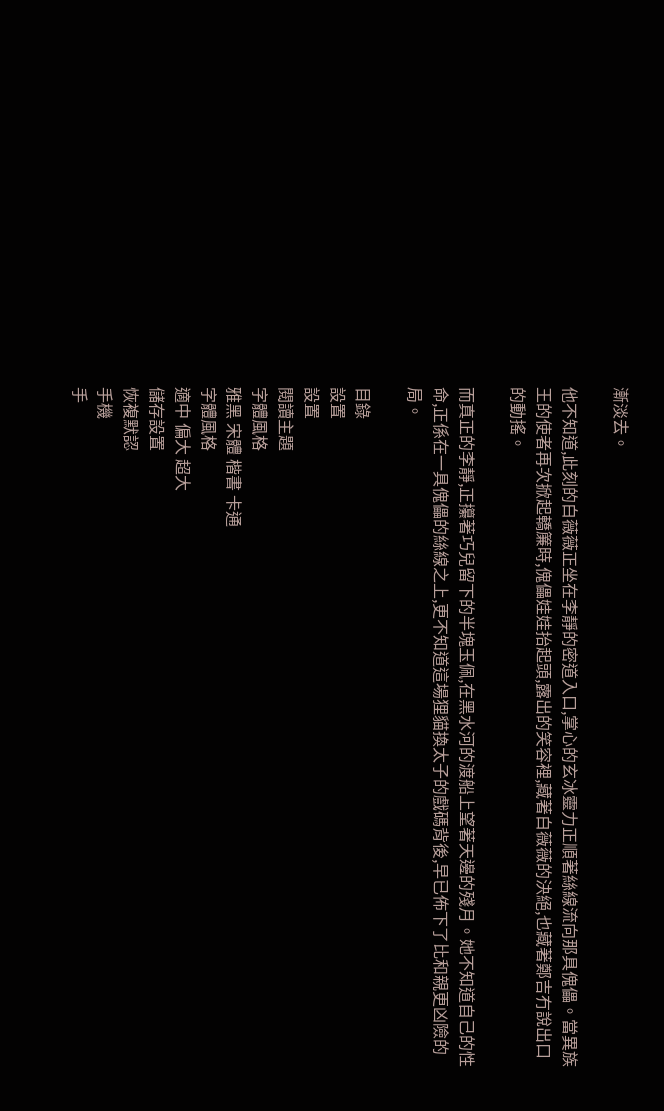漸淡去。

他不知道,此刻的白薇薇正坐在李靜的密道入口,掌心的玄冰靈力正順著絲線流向那具傀儡。當異族王的使者再次掀起轎簾時,傀儡娃娃抬起頭,露出的笑容裡,藏著白薇薇的決絕,也藏著鄭吉冇說出口的動搖。

而真正的李靜,正攥著巧兒留下的半塊玉佩,在黑水河的渡船上望著天邊的殘月。她不知道自己的性命,正係在一具傀儡的絲線之上,更不知道這場狸貓換太子的戲碼背後,早已佈下了比和親更凶險的局。

目錄
設置
設置
閱讀主題
字體風格
雅黑 宋體 楷書 卡通
字體風格
適中 偏大 超大
儲存設置
恢複默認
手機
手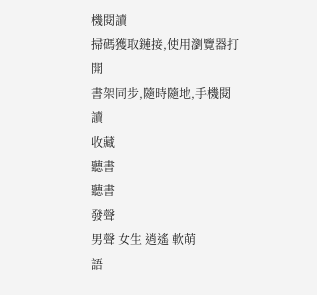機閱讀
掃碼獲取鏈接,使用瀏覽器打開
書架同步,隨時隨地,手機閱讀
收藏
聽書
聽書
發聲
男聲 女生 逍遙 軟萌
語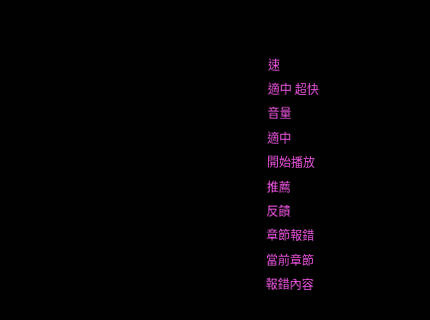速
適中 超快
音量
適中
開始播放
推薦
反饋
章節報錯
當前章節
報錯內容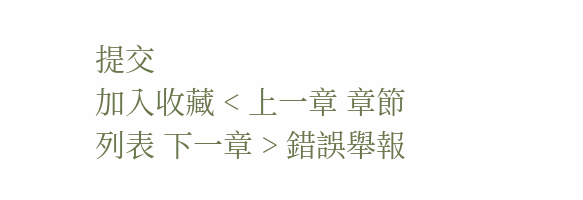提交
加入收藏 < 上一章 章節列表 下一章 > 錯誤舉報